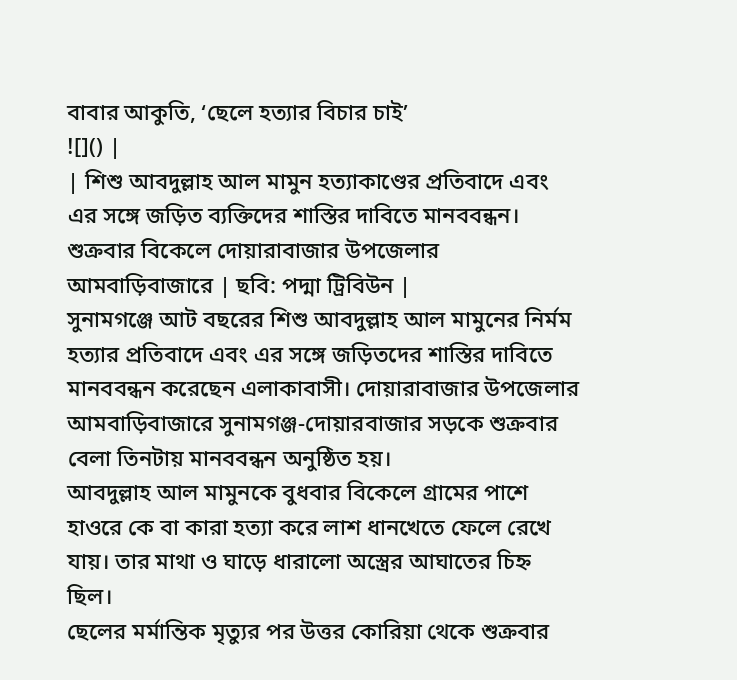বাবার আকুতি, ‘ছেলে হত্যার বিচার চাই’
![]() |
| শিশু আবদুল্লাহ আল মামুন হত্যাকাণ্ডের প্রতিবাদে এবং এর সঙ্গে জড়িত ব্যক্তিদের শাস্তির দাবিতে মানববন্ধন। শুক্রবার বিকেলে দোয়ারাবাজার উপজেলার আমবাড়িবাজারে | ছবি: পদ্মা ট্রিবিউন |
সুনামগঞ্জে আট বছরের শিশু আবদুল্লাহ আল মামুনের নির্মম হত্যার প্রতিবাদে এবং এর সঙ্গে জড়িতদের শাস্তির দাবিতে মানববন্ধন করেছেন এলাকাবাসী। দোয়ারাবাজার উপজেলার আমবাড়িবাজারে সুনামগঞ্জ-দোয়ারবাজার সড়কে শুক্রবার বেলা তিনটায় মানববন্ধন অনুষ্ঠিত হয়।
আবদুল্লাহ আল মামুনকে বুধবার বিকেলে গ্রামের পাশে হাওরে কে বা কারা হত্যা করে লাশ ধানখেতে ফেলে রেখে যায়। তার মাথা ও ঘাড়ে ধারালো অস্ত্রের আঘাতের চিহ্ন ছিল।
ছেলের মর্মান্তিক মৃত্যুর পর উত্তর কোরিয়া থেকে শুক্রবার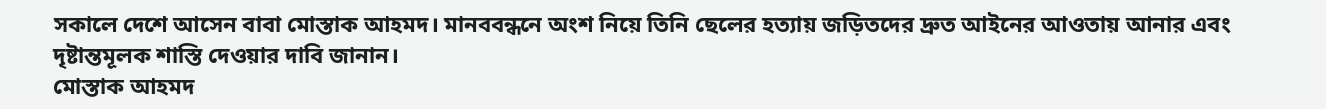সকালে দেশে আসেন বাবা মোস্তাক আহমদ। মানববন্ধনে অংশ নিয়ে তিনি ছেলের হত্যায় জড়িতদের দ্রুত আইনের আওতায় আনার এবং দৃষ্টান্তমূলক শাস্তি দেওয়ার দাবি জানান।
মোস্তাক আহমদ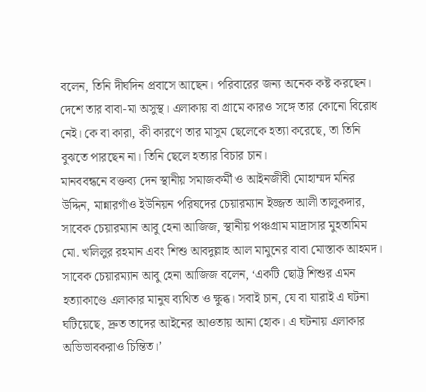বলেন, তিনি দীর্ঘদিন প্রবাসে আছেন। পরিবারের জন্য অনেক কষ্ট করছেন। দেশে তার বাবা-মা অসুস্থ। এলাকায় বা গ্রামে কারও সঙ্গে তার কোনো বিরোধ নেই। কে বা কারা, কী কারণে তার মাসুম ছেলেকে হত্যা করেছে, তা তিনি বুঝতে পারছেন না। তিনি ছেলে হত্যার বিচার চান।
মানববন্ধনে বক্তব্য দেন স্থানীয় সমাজকর্মী ও আইনজীবী মোহাম্মদ মনির উদ্দিন, মান্নারগাঁও ইউনিয়ন পরিষদের চেয়ারম্যান ইজ্জত আলী তালুকদার, সাবেক চেয়ারম্যান আবু হেনা আজিজ, স্থানীয় পঞ্চগ্রাম মাদ্রাসার মুহতামিম মো. খলিলুর রহমান এবং শিশু আবদুল্লাহ আল মামুনের বাবা মোস্তাক আহমদ।
সাবেক চেয়ারম্যান আবু হেনা আজিজ বলেন, ‘একটি ছোট্ট শিশুর এমন হত্যাকাণ্ডে এলাকার মানুষ ব্যথিত ও ক্ষুব্ধ। সবাই চান, যে বা যারাই এ ঘটনা ঘটিয়েছে, দ্রুত তাদের আইনের আওতায় আনা হোক। এ ঘটনায় এলাকার অভিভাবকরাও চিন্তিত।’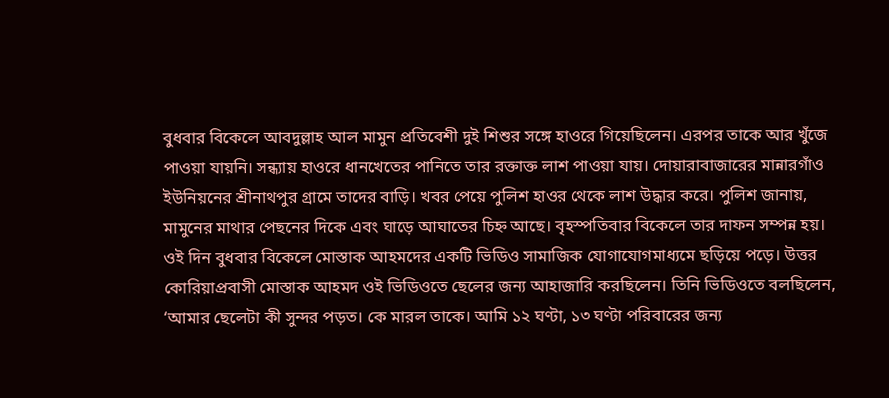বুধবার বিকেলে আবদুল্লাহ আল মামুন প্রতিবেশী দুই শিশুর সঙ্গে হাওরে গিয়েছিলেন। এরপর তাকে আর খুঁজে পাওয়া যায়নি। সন্ধ্যায় হাওরে ধানখেতের পানিতে তার রক্তাক্ত লাশ পাওয়া যায়। দোয়ারাবাজারের মান্নারগাঁও ইউনিয়নের শ্রীনাথপুর গ্রামে তাদের বাড়ি। খবর পেয়ে পুলিশ হাওর থেকে লাশ উদ্ধার করে। পুলিশ জানায়, মামুনের মাথার পেছনের দিকে এবং ঘাড়ে আঘাতের চিহ্ন আছে। বৃহস্পতিবার বিকেলে তার দাফন সম্পন্ন হয়।
ওই দিন বুধবার বিকেলে মোস্তাক আহমদের একটি ভিডিও সামাজিক যোগাযোগমাধ্যমে ছড়িয়ে পড়ে। উত্তর কোরিয়াপ্রবাসী মোস্তাক আহমদ ওই ভিডিওতে ছেলের জন্য আহাজারি করছিলেন। তিনি ভিডিওতে বলছিলেন, ‘আমার ছেলেটা কী সুন্দর পড়ত। কে মারল তাকে। আমি ১২ ঘণ্টা, ১৩ ঘণ্টা পরিবারের জন্য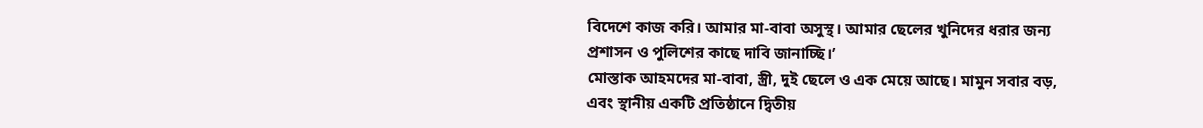বিদেশে কাজ করি। আমার মা-বাবা অসুস্থ। আমার ছেলের খুনিদের ধরার জন্য প্রশাসন ও পুলিশের কাছে দাবি জানাচ্ছি।’
মোস্তাক আহমদের মা-বাবা, স্ত্রী, দুই ছেলে ও এক মেয়ে আছে। মামুন সবার বড়, এবং স্থানীয় একটি প্রতিষ্ঠানে দ্বিতীয়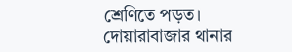শ্রেণিতে পড়ত।
দোয়ারাবাজার থানার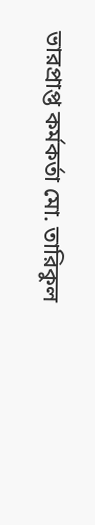ভারপ্রাপ্ত কর্মকর্তা মো. তারিকুল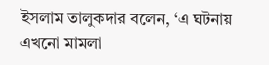ইসলাম তালুকদার বলেন, ‘এ ঘটনায় এখনো মামলা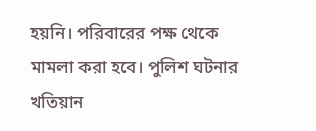হয়নি। পরিবারের পক্ষ থেকে মামলা করা হবে। পুলিশ ঘটনার খতিয়ান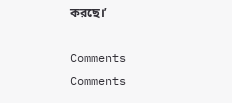করছে।’

Comments
Comments